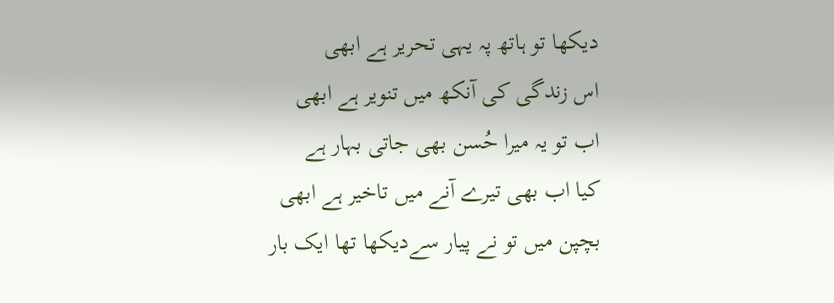دیکھا تو ہاتھ پہ یہی تحریر ہے ابھی
اس زندگی کی آنکھ میں تنویر ہے ابھی
اب تو یہ میرا حُسن بھی جاتی بہار ہے
کیا اب بھی تیرے آنے میں تاخیر ہے ابھی
بچپن میں تو نے پیار سےدیکھا تھا ایک بار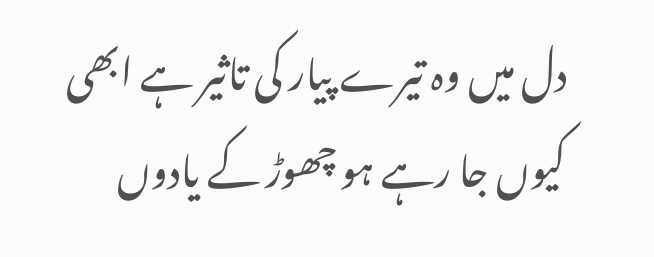دل میں وہ تیرے پیار کی تاثیر ہے ابھی
کیوں جا رہے ہو چھوڑ کے یادوں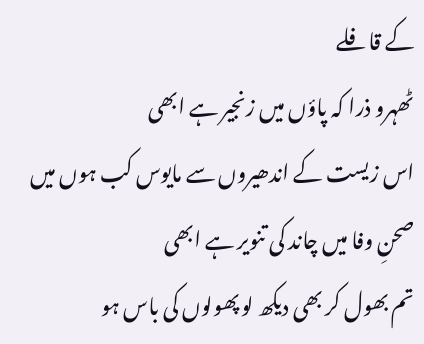کے قافلے
ٹھہرو ذرا کہ پاؤں میں زنجیر ہے ابھی
اس زیست کے اندھیروں سے مایوس کب ہوں میں
صحنِ وفا میں چاند کی تنویر ہے ابھی
تم بھول کر بھی دیکھ لو پھولوں کی باس ہو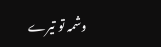وشمہ تو تیرے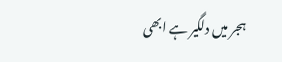ہجر میں دلگیر ہے ابھی